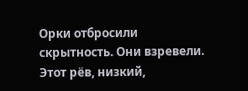Орки отбросили скрытность. Они взревели. Этот рёв, низкий,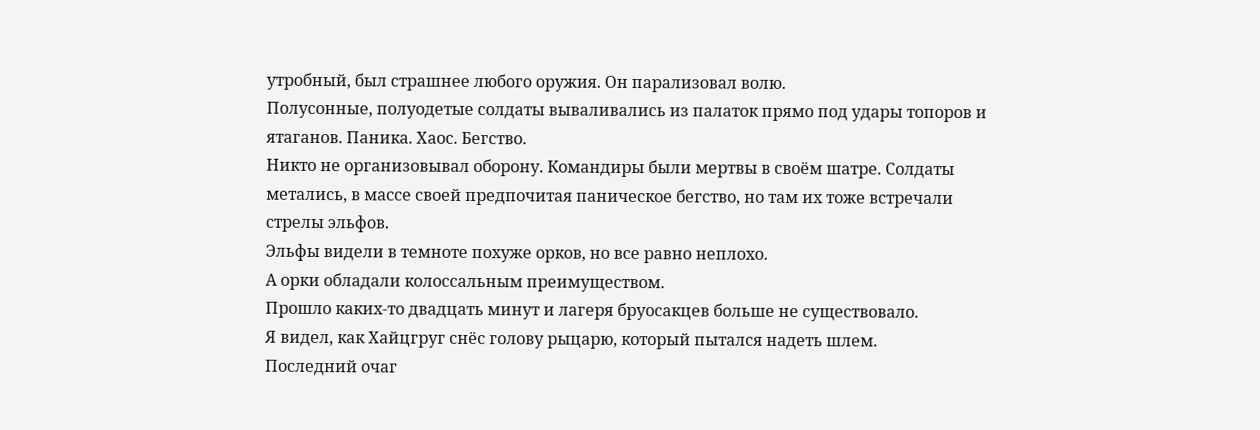утробный, был страшнее любого оружия. Он парализовал волю.
Полусонные, полуодетые солдаты вываливались из палаток прямо под удары топоров и ятаганов. Паника. Хаос. Бегство.
Никто не организовывал оборону. Командиры были мертвы в своём шатре. Солдаты метались, в массе своей предпочитая паническое бегство, но там их тоже встречали стрелы эльфов.
Эльфы видели в темноте похуже орков, но все равно неплохо.
А орки обладали колоссальным преимуществом.
Прошло каких-то двадцать минут и лагеря бруосакцев больше не существовало.
Я видел, как Хайцгруг снёс голову рыцарю, который пытался надеть шлем.
Последний очаг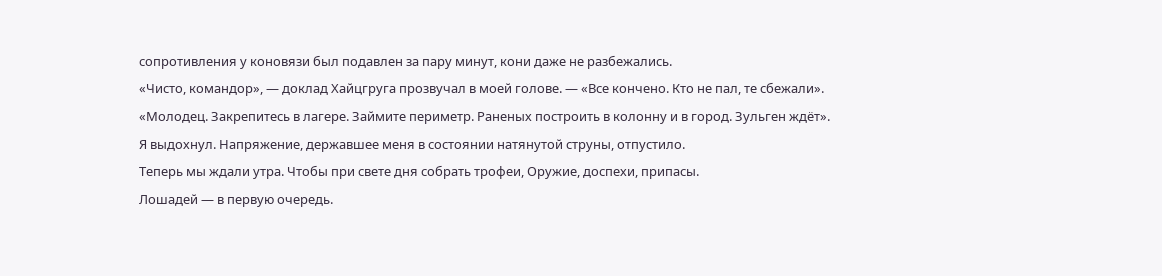сопротивления у коновязи был подавлен за пару минут, кони даже не разбежались.
«Чисто, командор», — доклад Хайцгруга прозвучал в моей голове. — «Все кончено. Кто не пал, те сбежали».
«Молодец. Закрепитесь в лагере. Займите периметр. Раненых построить в колонну и в город. Зульген ждёт».
Я выдохнул. Напряжение, державшее меня в состоянии натянутой струны, отпустило.
Теперь мы ждали утра. Чтобы при свете дня собрать трофеи, Оружие, доспехи, припасы.
Лошадей — в первую очередь.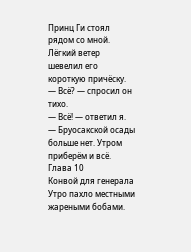Принц Ги стоял рядом со мной. Лёгкий ветер шевелил его короткую причёску.
— Всё? — спросил он тихо.
— Всё! — ответил я. — Бруосакской осады больше нет. Утром приберём и всё.
Глава 10
Конвой для генерала
Утро пахло местными жареными бобами.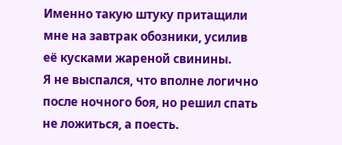Именно такую штуку притащили мне на завтрак обозники, усилив её кусками жареной свинины.
Я не выспался, что вполне логично после ночного боя, но решил спать не ложиться, а поесть.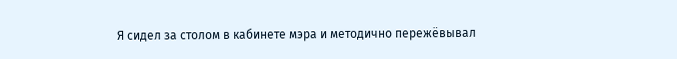Я сидел за столом в кабинете мэра и методично пережёвывал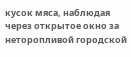кусок мяса, наблюдая через открытое окно за неторопливой городской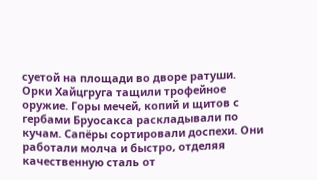суетой на площади во дворе ратуши.
Орки Хайцгруга тащили трофейное оружие. Горы мечей, копий и щитов с гербами Бруосакса раскладывали по кучам. Сапёры сортировали доспехи. Они работали молча и быстро, отделяя качественную сталь от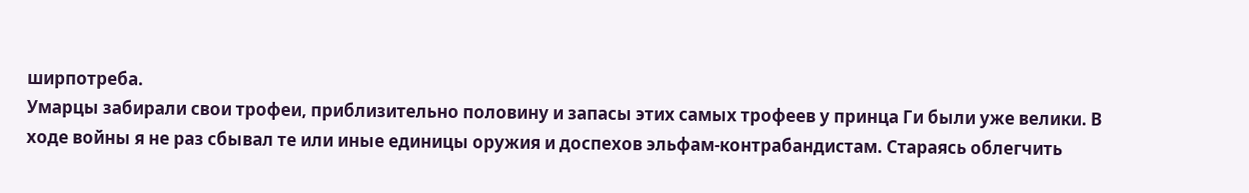ширпотреба.
Умарцы забирали свои трофеи, приблизительно половину и запасы этих самых трофеев у принца Ги были уже велики. В ходе войны я не раз сбывал те или иные единицы оружия и доспехов эльфам-контрабандистам. Стараясь облегчить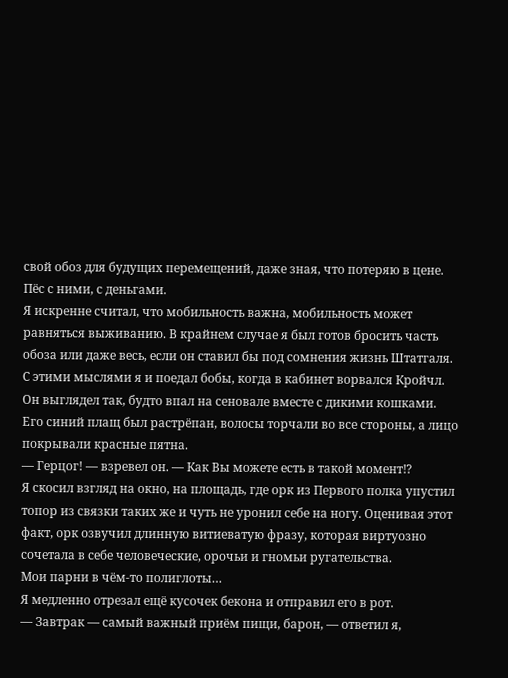свой обоз для будущих перемещений, даже зная, что потеряю в цене. Пёс с ними, с деньгами.
Я искренне считал, что мобильность важна, мобильность может равняться выживанию. В крайнем случае я был готов бросить часть обоза или даже весь, если он ставил бы под сомнения жизнь Штатгаля.
С этими мыслями я и поедал бобы, когда в кабинет ворвался Кройчл.
Он выглядел так, будто впал на сеновале вместе с дикими кошками. Его синий плащ был растрёпан, волосы торчали во все стороны, а лицо покрывали красные пятна.
— Герцог! — взревел он. — Как Вы можете есть в такой момент⁉
Я скосил взгляд на окно, на площадь, где орк из Первого полка упустил топор из связки таких же и чуть не уронил себе на ногу. Оценивая этот факт, орк озвучил длинную витиеватую фразу, которая виртуозно сочетала в себе человеческие, орочьи и гномьи ругательства.
Мои парни в чём-то полиглоты…
Я медленно отрезал ещё кусочек бекона и отправил его в рот.
— Завтрак — самый важный приём пищи, барон, — ответил я,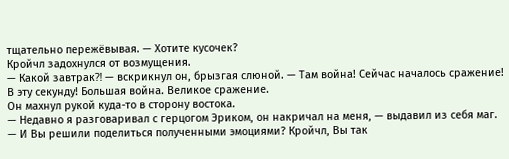тщательно пережёвывая. — Хотите кусочек?
Кройчл задохнулся от возмущения.
— Какой завтрак⁈ — вскрикнул он, брызгая слюной. — Там война! Сейчас началось сражение! В эту секунду! Большая война. Великое сражение.
Он махнул рукой куда-то в сторону востока.
— Недавно я разговаривал с герцогом Эриком, он накричал на меня, — выдавил из себя маг.
— И Вы решили поделиться полученными эмоциями? Кройчл, Вы так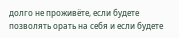долго не проживёте, если будете позволять орать на себя и если будете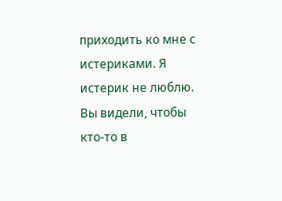приходить ко мне с истериками. Я истерик не люблю. Вы видели, чтобы кто-то в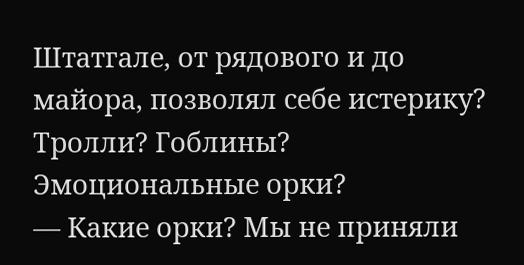Штатгале, от рядового и до майора, позволял себе истерику? Тролли? Гоблины? Эмоциональные орки?
— Какие орки? Мы не приняли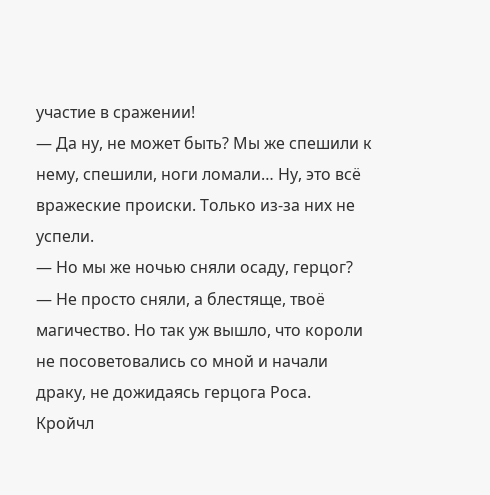участие в сражении!
— Да ну, не может быть? Мы же спешили к нему, спешили, ноги ломали… Ну, это всё вражеские происки. Только из-за них не успели.
— Но мы же ночью сняли осаду, герцог?
— Не просто сняли, а блестяще, твоё магичество. Но так уж вышло, что короли не посоветовались со мной и начали драку, не дожидаясь герцога Роса.
Кройчл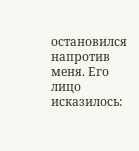остановился напротив меня. Его лицо исказилось: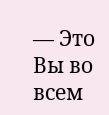— Это Вы во всем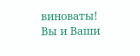виноваты! Вы и Ваши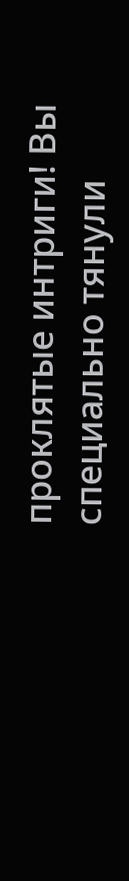проклятые интриги! Вы специально тянули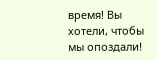время! Вы хотели, чтобы мы опоздали!